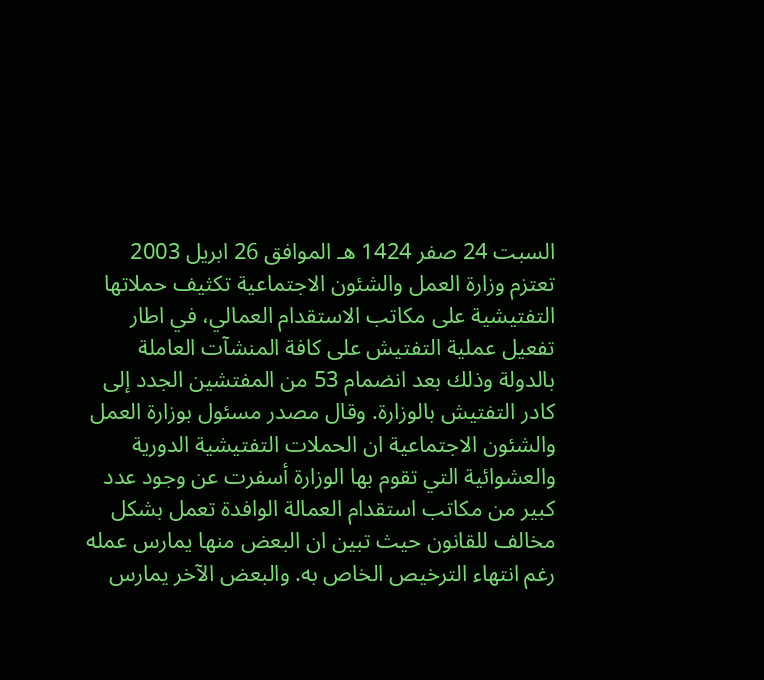السبت 24 صفر 1424 هـ الموافق 26 ابريل 2003 تعتزم وزارة العمل والشئون الاجتماعية تكثيف حملاتها التفتيشية على مكاتب الاستقدام العمالي، في اطار تفعيل عملية التفتيش على كافة المنشآت العاملة بالدولة وذلك بعد انضمام 53 من المفتشين الجدد إلى كادر التفتيش بالوزارة. وقال مصدر مسئول بوزارة العمل والشئون الاجتماعية ان الحملات التفتيشية الدورية والعشوائية التي تقوم بها الوزارة أسفرت عن وجود عدد كبير من مكاتب استقدام العمالة الوافدة تعمل بشكل مخالف للقانون حيث تبين ان البعض منها يمارس عمله رغم انتهاء الترخيص الخاص به. والبعض الآخر يمارس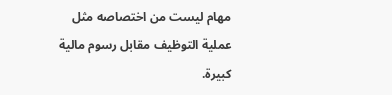مهام ليست من اختصاصه مثل عملية التوظيف مقابل رسوم مالية كبيرة.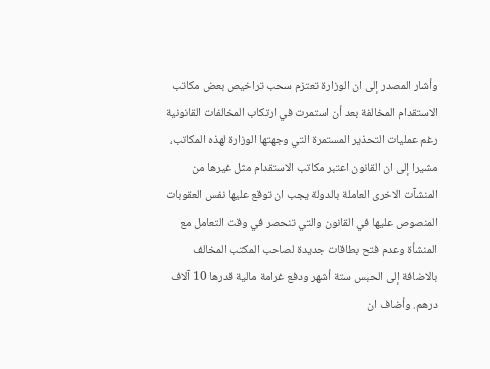وأشار المصدر إلى ان الوزارة تعتزم سحب تراخيص بعض مكاتب الاستقدام المخالفة بعد أن استمرت في ارتكاب المخالفات القانونية رغم عمليات التحذير المستمرة التي وجهتها الوزارة لهذه المكاتب، مشيرا إلى ان القانون اعتبر مكاتب الاستقدام مثل غيرها من المنشآت الاخرى العاملة بالدولة يجب ان توقع عليها نفس العقوبات المنصوص عليها في القانون والتي تنحصر في وقت التعامل مع المنشأة وعدم فتح بطاقات جديدة لصاحب المكتب المخالف بالاضافة إلى الحبس ستة أشهر ودفع غرامة مالية قدرها 10 آلاف درهم. وأضاف ان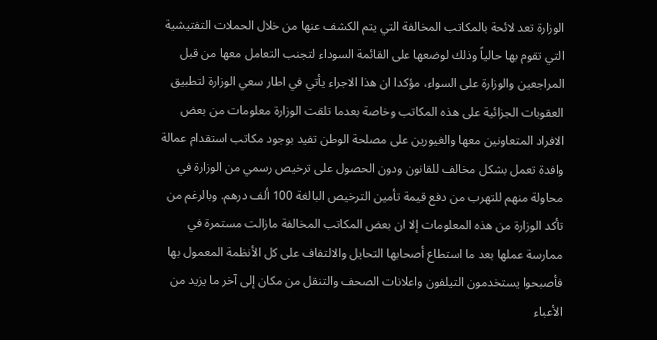الوزارة تعد لائحة بالمكاتب المخالفة التي يتم الكشف عنها من خلال الحملات التفتيشية التي تقوم بها حالياً وذلك لوضعها على القائمة السوداء لتجنب التعامل معها من قبل المراجعين والوزارة على السواء، مؤكدا ان هذا الاجراء يأتي في اطار سعي الوزارة لتطبيق العقوبات الجزائية على هذه المكاتب وخاصة بعدما تلقت الوزارة معلومات من بعض الافراد المتعاونين معها والغيورين على مصلحة الوطن تفيد بوجود مكاتب استقدام عمالة وافدة تعمل بشكل مخالف للقانون ودون الحصول على ترخيص رسمي من الوزارة في محاولة منهم للتهرب من دفع قيمة تأمين الترخيص البالغة 100 ألف درهم. وبالرغم من تأكد الوزارة من هذه المعلومات إلا ان بعض المكاتب المخالفة مازالت مستمرة في ممارسة عملها بعد ما استطاع أصحابها التحايل والالتفاف على كل الأنظمة المعمول بها فأصبحوا يستخدمون التيلفون واعلانات الصحف والتنقل من مكان إلى آخر ما يزيد من الأعباء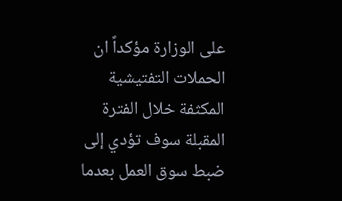على الوزارة مؤكداً ان الحملات التفتيشية المكثفة خلال الفترة المقبلة سوف تؤدي إلى ضبط سوق العمل بعدما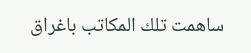ساهمت تلك المكاتب باغراق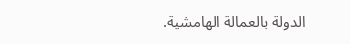الدولة بالعمالة الهامشية.